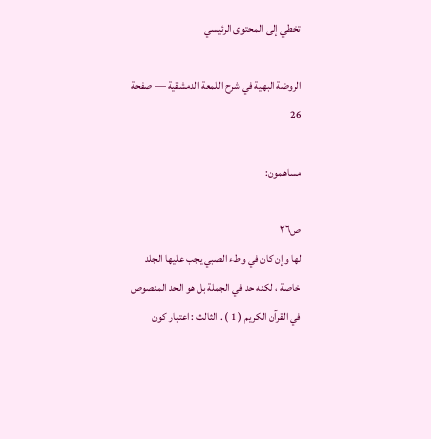تخطي إلى المحتوى الرئيسي

الروضة البهية في شرح اللمعة الدمشقية — صفحة 26

مساهمون:

ص٢٦
لها وإن كان في وطء الصبي يجب عليها الجلد خاصة ، لكنه حد في الجملة بل هو الحد المنصوص في القرآن الكريم ( 1 ) . الثالث : اعتبار كون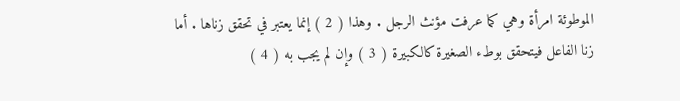الموطوئة امرأة وهي كما عرفت مؤنث الرجل . وهذا ( 2 ) إنما يعتبر في تحقق زناها . أما زنا الفاعل فيتحقق بوطء الصغيرة كالكبيرة ( 3 ) وإن لم يجب به ( 4 )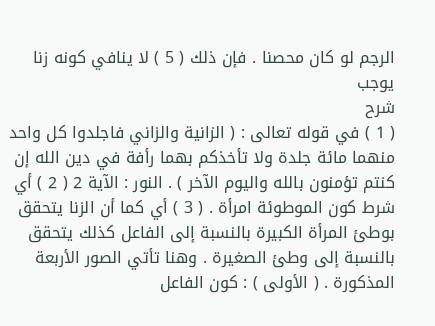الرجم لو كان محصنا . فإن ذلك ( 5 ) لا ينافي كونه زنا يوجب
شرح
( 1 ) في قوله تعالى : ( الزانية والزاني فاجلدوا كل واحد منهما مائة جلدة ولا تأخذكم بهما رأفة في دين الله إن كنتم تؤمنون بالله واليوم الآخر ) . النور : الآية 2 ( 2 ) أي شرط كون الموطوئة امرأة . ( 3 ) أي كما أن الزنا يتحقق بوطئ المرأة الكبيرة بالنسبة إلى الفاعل كذلك يتحقق بالنسبة إلى وطئ الصغيرة . وهنا تأتي الصور الأربعة المذكورة . ( الأولى ) : كون الفاعل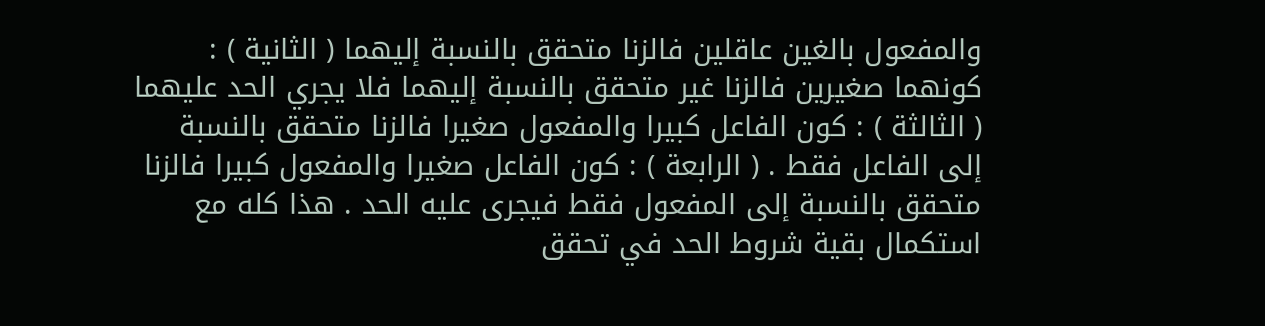والمفعول بالغين عاقلين فالزنا متحقق بالنسبة إليهما ( الثانية ) : كونهما صغيرين فالزنا غير متحقق بالنسبة إليهما فلا يجري الحد عليهما ( الثالثة ) : كون الفاعل كبيرا والمفعول صغيرا فالزنا متحقق بالنسبة إلى الفاعل فقط . ( الرابعة ) : كون الفاعل صغيرا والمفعول كبيرا فالزنا متحقق بالنسبة إلى المفعول فقط فيجرى عليه الحد . هذا كله مع استكمال بقية شروط الحد في تحقق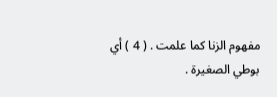مفهوم الزنا كما علمت . ( 4 ) أي بوطي الصغيرة .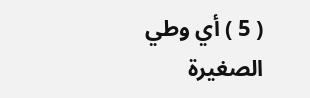( 5 ) أي وطي الصغيرة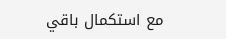مع استكمال باقي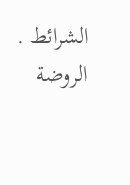الشرائط .
الروضة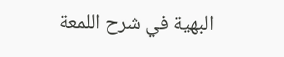البهية في شرح اللمعة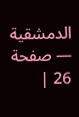الدمشقية — صفحة 26 |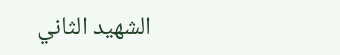الشهيد الثاني